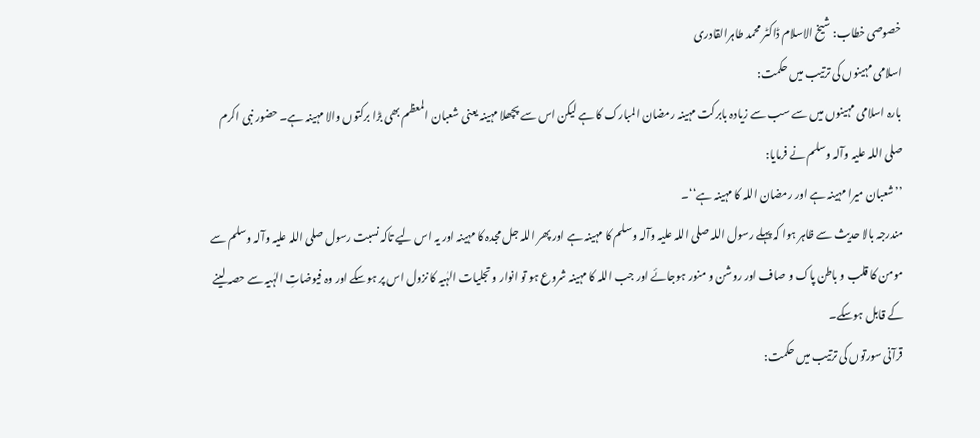خصوصی خطاب: شیخ الاسلام ڈاکٹر محمد طاہرالقادری
اسلامی مہینوں کی ترتیب میں حکمت:
بارہ اسلامی مہینوں میں سے سب سے زیادہ بابرکت مہینہ رمضان المبارک کا ہے لیکن اس سے پچھلا مہینہ یعنی شعبان المعظم بھی بڑا برکتوں والا مہینہ ہے۔ حضور نبی اکرم صلی اللہ علیہ وآلہ وسلم نے فرمایا:
’’شعبان میرا مہینہ ہے اور رمضان اللہ کا مہینہ ہے‘‘۔
مندرجہ بالا حدیث سے ظاہر ہوا کہ پہلے رسول اللہ صلی اللہ علیہ وآلہ وسلم کا مہینہ ہے اور پھر اللہ جل مجدہ کا مہینہ اور یہ اس لیے تاکہ نسبت رسول صلی اللہ علیہ وآلہ وسلم سے مومن کا قلب و باطن پاک و صاف اور روشن و منور ہوجائے اور جب اللہ کا مہینہ شروع ہو تو انوار و تجلیات الہٰیہ کا نزول اس پر ہوسکے اور وہ فیوضاتِ الہٰیہ سے حصہ لینے کے قابل ہوسکے۔
قرآنی سورتوں کی ترتیب میں حکمت: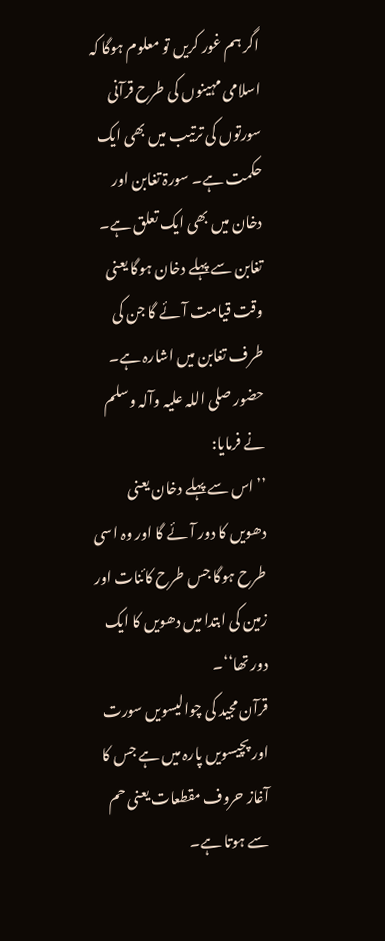اگر ہم غور کریں تو معلوم ہوگا کہ اسلامی مہینوں کی طرح قرآنی سورتوں کی ترتیب میں بھی ایک حکمت ہے۔ سورۃ تغابن اور دخان میں بھی ایک تعلق ہے۔ تغابن سے پہلے دخان ہوگا یعنی وقت قیامت آئے گا جن کی طرف تغابن میں اشارہ ہے۔ حضور صلی اللہ علیہ وآلہ وسلم نے فرمایا:
’’اس سے پہلے دخان یعنی دھویں کا دور آئے گا اور وہ اسی طرح ہوگا جس طرح کائنات اور زمین کی ابتدا میں دھویں کا ایک دور تھا‘‘۔
قرآن مجید کی چوالیسویں سورت اور پچیسویں پارہ میں ہے جس کا آغاز حروف مقطعات یعنی حم سے ہوتا ہے۔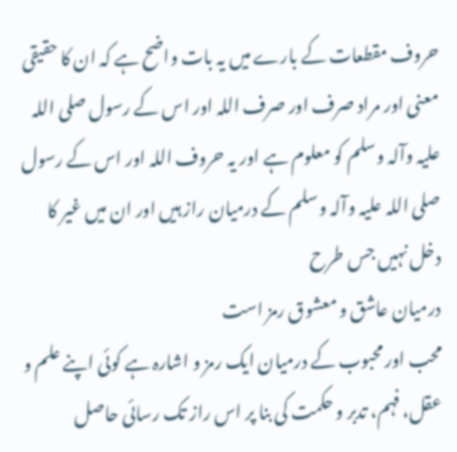حروف مقطعات کے بارے میں یہ بات واضح ہے کہ ان کا حقیقی معنی اور مراد صرف اور صرف اللہ اور اس کے رسول صلی اللہ علیہ وآلہ وسلم کو معلوم ہے اور یہ حروف اللہ اور اس کے رسول صلی اللہ علیہ وآلہ وسلم کے درمیان راز ہیں اور ان میں غیر کا دخل نہیں جس طرح
درمیان عاشق و معشوق رمز است
محب اور محبوب کے درمیان ایک رمز و اشارہ ہے کوئی اپنے علم و عقل، فہم، تدبر و حکمت کی بنا پر اس راز تک رسائی حاصل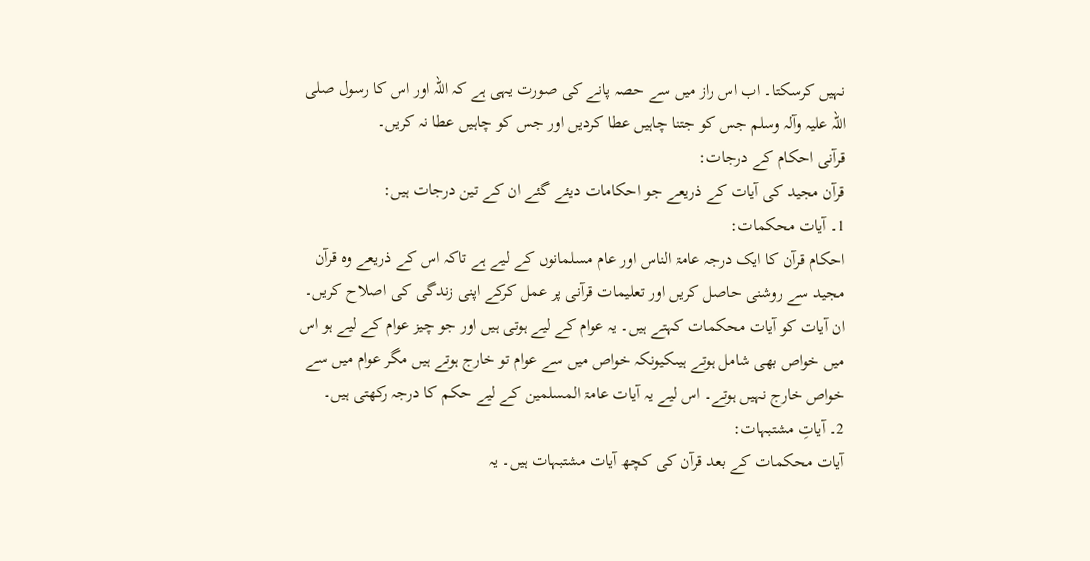نہیں کرسکتا۔ اب اس راز میں سے حصہ پانے کی صورت یہی ہے کہ اللہ اور اس کا رسول صلی اللہ علیہ وآلہ وسلم جس کو جتنا چاہیں عطا کردیں اور جس کو چاہیں عطا نہ کریں۔
قرآنی احکام کے درجات:
قرآن مجید کی آیات کے ذریعے جو احکامات دیئے گئے ان کے تین درجات ہیں:
1۔ آیات محکمات:
احکام قرآن کا ایک درجہ عامۃ الناس اور عام مسلمانوں کے لیے ہے تاکہ اس کے ذریعے وہ قرآن مجید سے روشنی حاصل کریں اور تعلیمات قرآنی پر عمل کرکے اپنی زندگی کی اصلاح کریں۔ ان آیات کو آیات محکمات کہتے ہیں۔ یہ عوام کے لیے ہوتی ہیں اور جو چیز عوام کے لیے ہو اس میں خواص بھی شامل ہوتے ہیںکیونکہ خواص میں سے عوام تو خارج ہوتے ہیں مگر عوام میں سے خواص خارج نہیں ہوتے۔ اس لیے یہ آیات عامۃ المسلمین کے لیے حکم کا درجہ رکھتی ہیں۔
2۔ آیاتِ مشتبہات:
آیات محکمات کے بعد قرآن کی کچھ آیات مشتبہات ہیں۔ یہ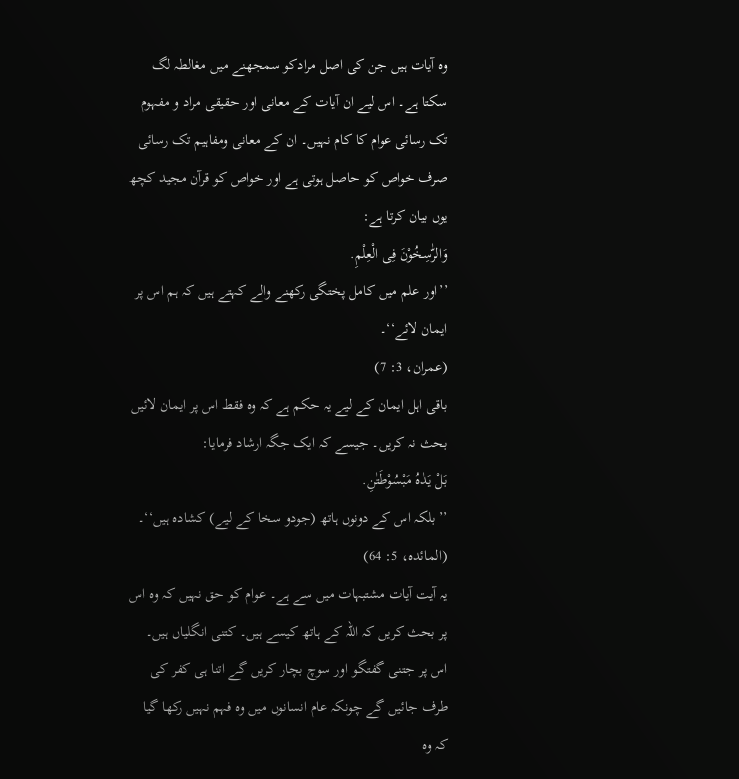وہ آیات ہیں جن کی اصل مرادکو سمجھنے میں مغالطہ لگ سکتا ہے۔ اس لیے ان آیات کے معانی اور حقیقی مراد و مفہوم تک رسائی عوام کا کام نہیں۔ ان کے معانی ومفاہیم تک رسائی صرف خواص کو حاصل ہوتی ہے اور خواص کو قرآن مجید کچھ یوں بیان کرتا ہے:
وَالرّٰسِخُوْنَ فِی الْعِلْمِ.
’’اور علم میں کامل پختگی رکھنے والے کہتے ہیں کہ ہم اس پر ایمان لائے‘‘۔
(عمران، 3: 7)
باقی اہل ایمان کے لیے یہ حکم ہے کہ وہ فقط اس پر ایمان لائیں بحث نہ کریں۔ جیسے کہ ایک جگہ ارشاد فرمایا:
بَلْ یَدٰهُ مَبْسُوْطَتٰنِ.
’’بلکہ اس کے دونوں ہاتھ (جودو سخا کے لیے) کشادہ ہیں‘‘۔
(المائده، 5: 64)
یہ آیت آیات مشتبہات میں سے ہے۔ عوام کو حق نہیں کہ وہ اس پر بحث کریں کہ اللہ کے ہاتھ کیسے ہیں۔ کتنی انگلیاں ہیں۔ اس پر جتنی گفتگو اور سوچ بچار کریں گے اتنا ہی کفر کی طرف جائیں گے چونکہ عام انسانوں میں وہ فہم نہیں رکھا گیا کہ وہ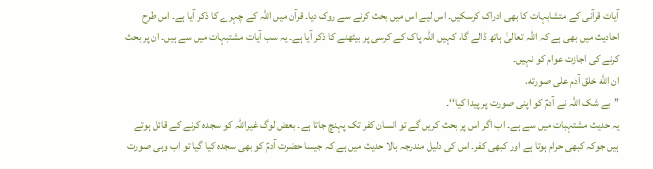آیات قرآنی کے متشابہات کا بھی ادراک کرسکیں۔ اس لیے اس میں بحث کرنے سے روک دیا۔ قرآن میں اللہ کے چہرے کا ذکر آیا ہے۔ اس طرح احادیث میں بھی ہے کہ اللہ تعالیٰ ہاتھ ڈالے گا، کہیں اللہ پاک کے کرسی پر بیٹھنے کا ذکر آیا ہے۔ یہ سب آیات مشتبہات میں سے ہیں۔ ان پر بحث کرنے کی اجازت عوام کو نہیں۔
ان الله خلق آدم علی صورته.
’’بے شک اللہ نے آدمؑ کو اپنی صورت پر پیدا کیا‘‘۔
یہ حدیث مشتہبات میں سے ہے۔ اب اگر اس پر بحث کریں گے تو انسان کفر تک پہنچ جاتا ہے۔ بعض لوگ غیراللہ کو سجدہ کرنے کے قائل ہوتے ہیں جوکہ کبھی حرام ہوتا ہے اور کبھی کفر۔ اس کی دلیل مندرجہ بالا حدیث میں ہے کہ جیسا حضرت آدمؑ کو بھی سجدہ کیا گیا تو اب وہی صورت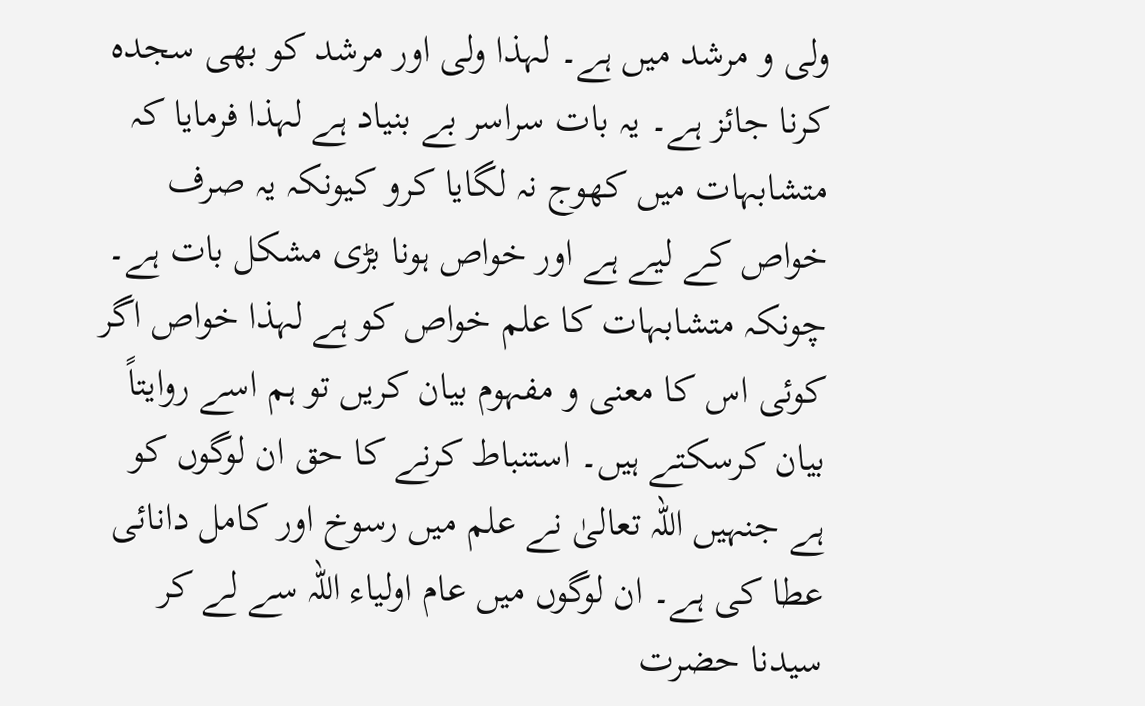ولی و مرشد میں ہے۔ لہذا ولی اور مرشد کو بھی سجدہ کرنا جائز ہے۔ یہ بات سراسر بے بنیاد ہے لہذا فرمایا کہ متشابہات میں کھوج نہ لگایا کرو کیونکہ یہ صرف خواص کے لیے ہے اور خواص ہونا بڑی مشکل بات ہے۔
چونکہ متشابہات کا علم خواص کو ہے لہذا خواص اگر کوئی اس کا معنی و مفہوم بیان کریں تو ہم اسے روایتاً بیان کرسکتے ہیں۔ استنباط کرنے کا حق ان لوگوں کو ہے جنہیں اللہ تعالیٰ نے علم میں رسوخ اور کامل دانائی عطا کی ہے۔ ان لوگوں میں عام اولیاء اللہ سے لے کر سیدنا حضرت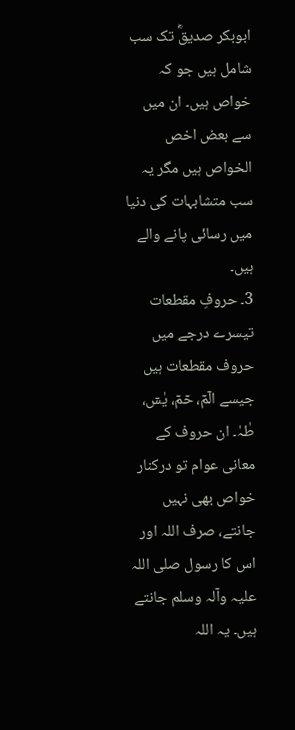ابوبکر صدیقؓ تک سب شامل ہیں جو کہ خواص ہیں۔ ان میں سے بعض اخص الخواص ہیں مگر یہ سب متشابہات کی دنیا میں رسائی پانے والے ہیں۔
3۔ حروفِ مقطعات
تیسرے درجے میں حروف مقطعات ہیں جیسے الٓمٓ، حٓمٓ، یٰسٓ، طٰہٰ۔ ان حروف کے معانی عوام تو درکنار خواص بھی نہیں جانتے، صرف اللہ اور اس کا رسول صلی اللہ علیہ وآلہ وسلم جانتے ہیں۔ یہ اللہ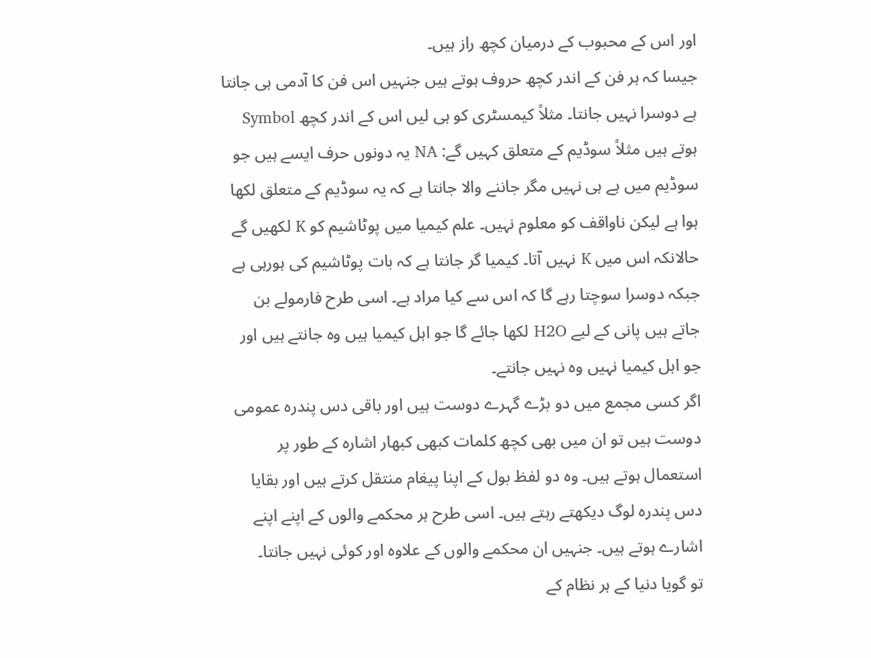اور اس کے محبوب کے درمیان کچھ راز ہیں۔
جیسا کہ ہر فن کے اندر کچھ حروف ہوتے ہیں جنہیں اس فن کا آدمی ہی جانتا ہے دوسرا نہیں جانتا۔ مثلاً کیمسٹری کو ہی لیں اس کے اندر کچھ Symbol ہوتے ہیں مثلاً سوڈیم کے متعلق کہیں گے: NA یہ دونوں حرف ایسے ہیں جو سوڈیم میں ہے ہی نہیں مگر جاننے والا جانتا ہے کہ یہ سوڈیم کے متعلق لکھا ہوا ہے لیکن ناواقف کو معلوم نہیں۔ علم کیمیا میں پوٹاشیم کو K لکھیں گے حالانکہ اس میں K نہیں آتا۔ کیمیا گر جانتا ہے کہ بات پوٹاشیم کی ہورہی ہے جبکہ دوسرا سوچتا رہے گا کہ اس سے کیا مراد ہے۔ اسی طرح فارمولے بن جاتے ہیں پانی کے لیے H2O لکھا جائے گا جو اہل کیمیا ہیں وہ جانتے ہیں اور جو اہل کیمیا نہیں وہ نہیں جانتے۔
اگر کسی مجمع میں دو بڑے گہرے دوست ہیں اور باقی دس پندرہ عمومی دوست ہیں تو ان میں بھی کچھ کلمات کبھی کبھار اشارہ کے طور پر استعمال ہوتے ہیں۔ وہ دو لفظ بول کے اپنا پیغام منتقل کرتے ہیں اور بقایا دس پندرہ لوگ دیکھتے رہتے ہیں۔ اسی طرح ہر محکمے والوں کے اپنے اپنے اشارے ہوتے ہیں۔ جنہیں ان محکمے والوں کے علاوہ اور کوئی نہیں جانتا۔
تو گویا دنیا کے ہر نظام کے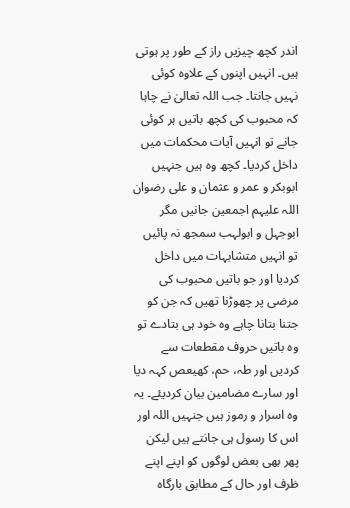اندر کچھ چیزیں راز کے طور پر ہوتی ہیں۔ انہیں اپنوں کے علاوہ کوئی نہیں جانتا۔ جب اللہ تعالیٰ نے چاہا کہ محبوب کی کچھ باتیں ہر کوئی جانے تو انہیں آیات محکمات میں داخل کردیا۔ کچھ وہ ہیں جنہیں ابوبکر و عمر و عثمان و علی رضوان اللہ علیہم اجمعین جانیں مگر ابوجہل و ابولہب سمجھ نہ پائیں تو انہیں متشابہات میں داخل کردیا اور جو باتیں محبوب کی مرضی پر چھوڑنا تھیں کہ جن کو جتنا بتانا چاہے وہ خود ہی بتادے تو وہ باتیں حروف مقطعات سے کردیں اور طہ، حم، کھیعص کہہ دیا اور سارے مضامین بیان کردیئے۔ یہ وہ اسرار و رموز ہیں جنہیں اللہ اور اس کا رسول ہی جانتے ہیں لیکن پھر بھی بعض لوگوں کو اپنے اپنے ظرف اور حال کے مطابق بارگاہ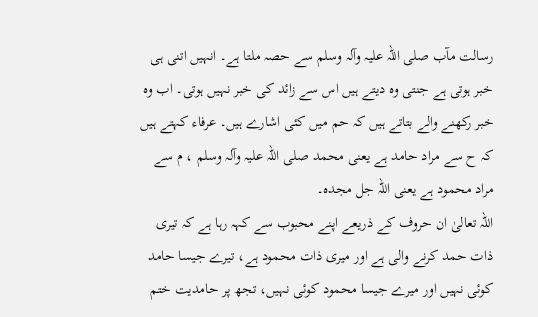رسالت مآب صلی اللہ علیہ وآلہ وسلم سے حصہ ملتا ہے۔ انہیں اتنی ہی خبر ہوتی ہے جنتی وہ دیتے ہیں اس سے زائد کی خبر نہیں ہوتی۔ اب وہ خبر رکھنے والے بتاتے ہیں کہ حم میں کئی اشارے ہیں۔ عرفاء کہتے ہیں کہ ح سے مراد حامد ہے یعنی محمد صلی اللہ علیہ وآلہ وسلم ، م سے مراد محمود ہے یعنی اللہ جل مجدہ۔
اللہ تعالیٰ ان حروف کے ذریعے اپنے محبوب سے کہہ رہا ہے کہ تیری ذات حمد کرنے والی ہے اور میری ذات محمود ہے، تیرے جیسا حامد کوئی نہیں اور میرے جیسا محمود کوئی نہیں، تجھ پر حامدیت ختم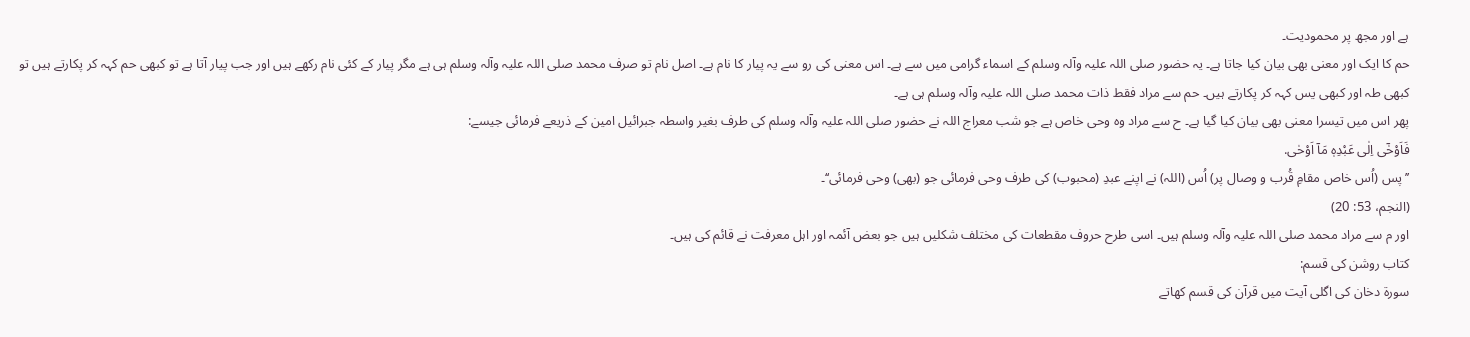ہے اور مجھ پر محمودیت۔
حم کا ایک اور معنی بھی بیان کیا جاتا ہے۔ یہ حضور صلی اللہ علیہ وآلہ وسلم کے اسماء گرامی میں سے ہے۔ اس معنی کی رو سے یہ پیار کا نام ہے۔ اصل نام تو صرف محمد صلی اللہ علیہ وآلہ وسلم ہی ہے مگر پیار کے کئی نام رکھے ہیں اور جب پیار آتا ہے تو کبھی حم کہہ کر پکارتے ہیں تو کبھی طہ اور کبھی یس کہہ کر پکارتے ہیں۔ حم سے مراد فقط ذات محمد صلی اللہ علیہ وآلہ وسلم ہی ہے۔
پھر اس میں تیسرا معنی بھی بیان کیا گیا ہے۔ ح سے مراد وہ وحی خاص ہے جو شب معراج اللہ نے حضور صلی اللہ علیہ وآلہ وسلم کی طرف بغیر واسطہ جبرائیل امین کے ذریعے فرمائی جیسے:
فَاَوْحٰٓی اِلٰی عَبْدِهٖ مَآ اَوْحٰی.
’’پس (اُس خاص مقامِ قُرب و وصال پر) اُس (اللہ) نے اپنے عبدِ (محبوب) کی طرف وحی فرمائی جو (بھی) وحی فرمائی‘‘۔
(النجم، 53: 20)
اور م سے مراد محمد صلی اللہ علیہ وآلہ وسلم ہیں۔ اسی طرح حروف مقطعات کی مختلف شکلیں ہیں جو بعض آئمہ اور اہل معرفت نے قائم کی ہیں۔
کتاب روشن کی قسم:
سورۃ دخان کی اگلی آیت میں قرآن کی قسم کھاتے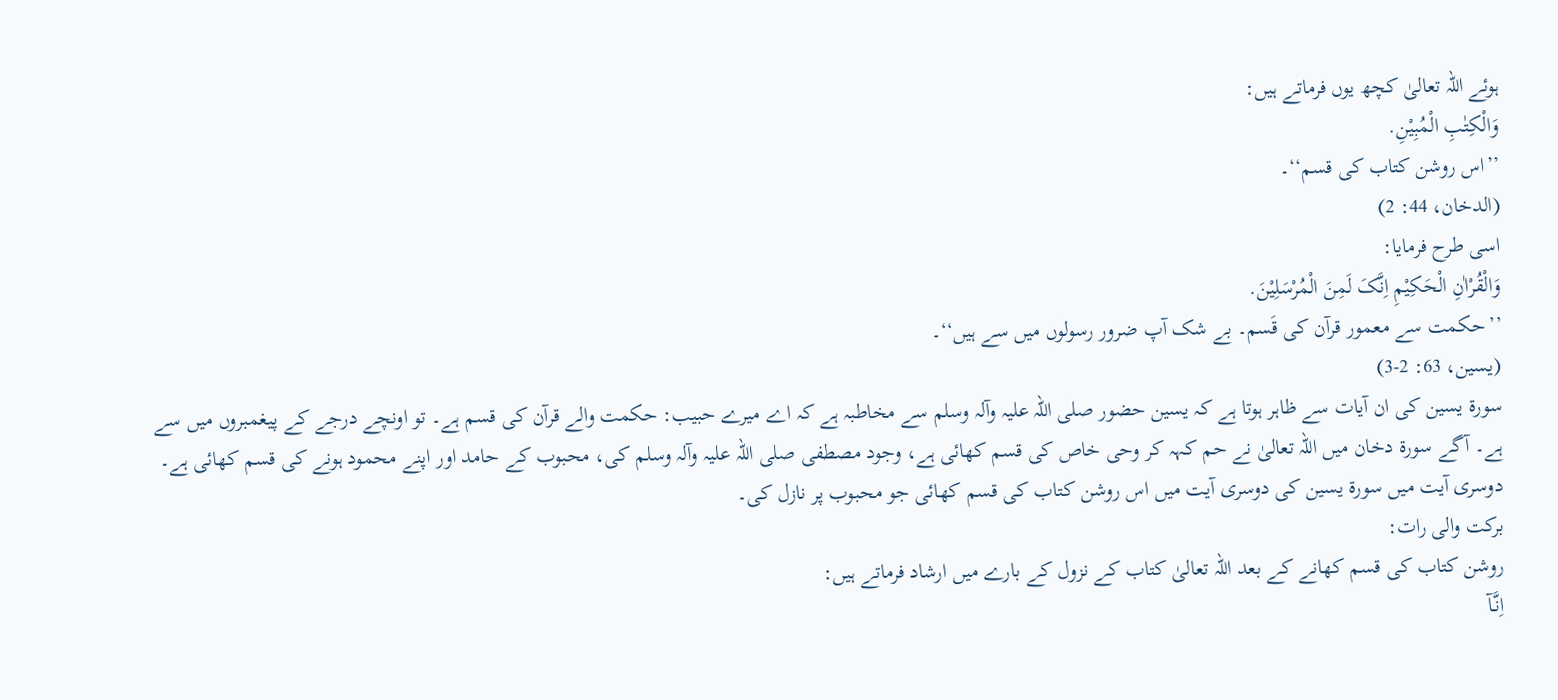ہوئے اللہ تعالیٰ کچھ یوں فرماتے ہیں:
وَالْکِتٰبِ الْمُبِیْنِ.
’’اس روشن کتاب کی قسم‘‘۔
(الدخان، 44: 2)
اسی طرح فرمایا:
وَالْقُرْاٰنِ الْحَکِیْمِ اِنَّکَ لَمِنَ الْمُرْسَلِیْنَ.
’’حکمت سے معمور قرآن کی قَسم۔ بے شک آپ ضرور رسولوں میں سے ہیں‘‘۔
(یسین، 63: 2-3)
سورۃ یسین کی ان آیات سے ظاہر ہوتا ہے کہ یسین حضور صلی اللہ علیہ وآلہ وسلم سے مخاطبہ ہے کہ اے میرے حبیب: حکمت والے قرآن کی قسم ہے۔ تو اونچے درجے کے پیغمبروں میں سے ہے۔ آگے سورۃ دخان میں اللہ تعالیٰ نے حم کہہ کر وحی خاص کی قسم کھائی ہے، وجود مصطفی صلی اللہ علیہ وآلہ وسلم کی، محبوب کے حامد اور اپنے محمود ہونے کی قسم کھائی ہے۔ دوسری آیت میں سورۃ یسین کی دوسری آیت میں اس روشن کتاب کی قسم کھائی جو محبوب پر نازل کی۔
برکت والی رات:
روشن کتاب کی قسم کھانے کے بعد اللہ تعالیٰ کتاب کے نزول کے بارے میں ارشاد فرماتے ہیں:
اِنَّـآ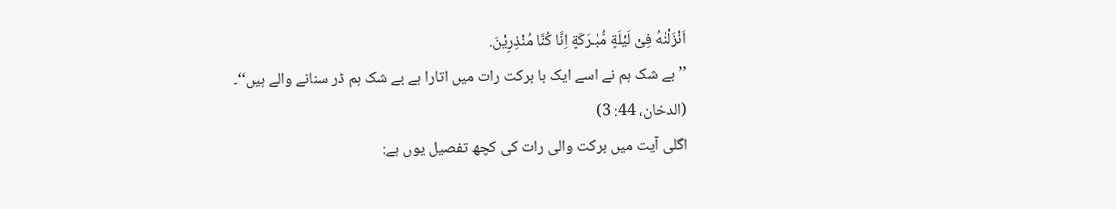اَنْزَلْنٰهُ فِیْ لَیْلَةٍ مُّبٰـرَکَةٍ اِنَّا کُنَّا مُنْذِرِیْنَ.
’’بے شک ہم نے اسے ایک با برکت رات میں اتارا ہے بے شک ہم ڈر سنانے والے ہیں‘‘۔
(الدخان، 44: 3)
اگلی آیت میں برکت والی رات کی کچھ تفصیل یوں ہے: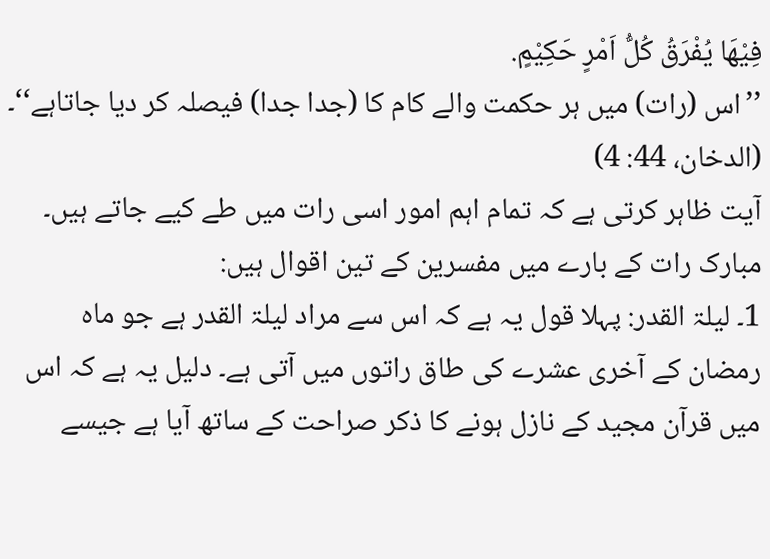فِیْهَا یُفْرَقُ کُلُّ اَمْرٍ حَکِیْمٍ.
’’اس (رات) میں ہر حکمت والے کام کا (جدا جدا) فیصلہ کر دیا جاتاہے‘‘۔
(الدخان، 44: 4)
آیت ظاہر کرتی ہے کہ تمام اہم امور اسی رات میں طے کیے جاتے ہیں۔
مبارک رات کے بارے میں مفسرین کے تین اقوال ہیں:
1۔ لیلۃ القدر: پہلا قول یہ ہے کہ اس سے مراد لیلۃ القدر ہے جو ماہ رمضان کے آخری عشرے کی طاق راتوں میں آتی ہے۔ دلیل یہ ہے کہ اس میں قرآن مجید کے نازل ہونے کا ذکر صراحت کے ساتھ آیا ہے جیسے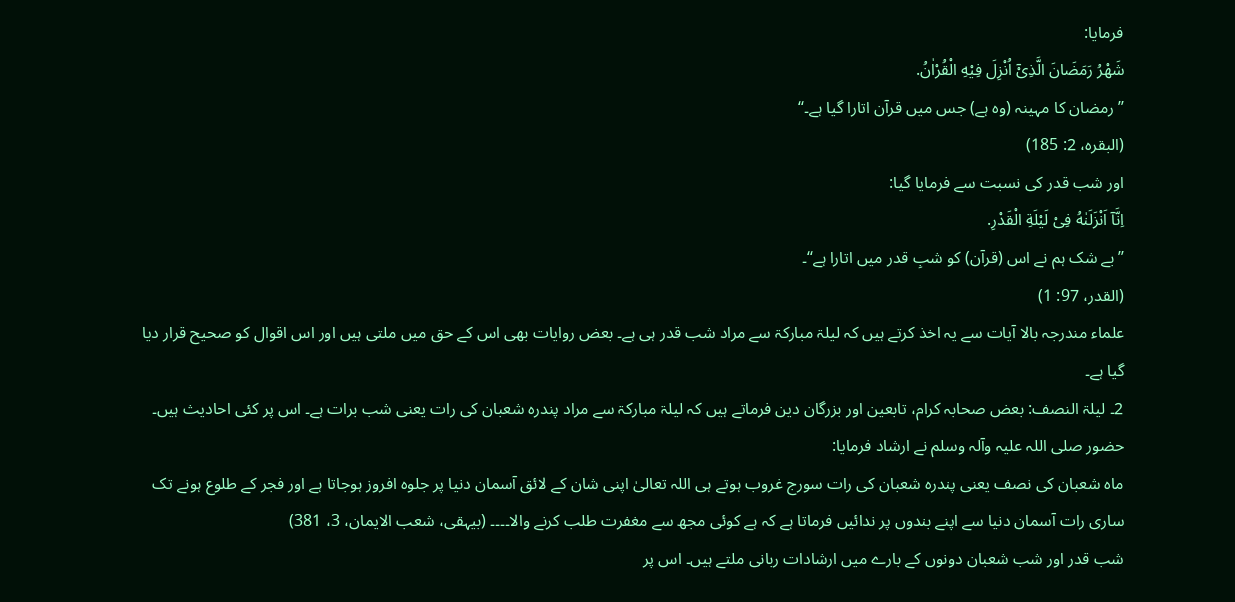فرمایا:
شَهْرُ رَمَضَانَ الَّذِیْٓ اُنْزِلَ فِیْهِ الْقُرْاٰنُ.
’’رمضان کا مہینہ (وہ ہے) جس میں قرآن اتارا گیا ہے۔‘‘
(البقره، 2: 185)
اور شب قدر کی نسبت سے فرمایا گیا:
اِنَّآ اَنْزَلَنٰهُ فِیْ لَیْلَةِ الْقَدْرِ.
’’بے شک ہم نے اس (قرآن) کو شبِ قدر میں اتارا ہے‘‘۔
(القدر، 97: 1)
علماء مندرجہ بالا آیات سے یہ اخذ کرتے ہیں کہ لیلۃ مبارکۃ سے مراد شب قدر ہی ہے۔ بعض روایات بھی اس کے حق میں ملتی ہیں اور اس اقوال کو صحیح قرار دیا گیا ہے۔
2۔ لیلۃ النصف: بعض صحابہ کرام، تابعین اور بزرگان دین فرماتے ہیں کہ لیلۃ مبارکۃ سے مراد پندرہ شعبان کی رات یعنی شب برات ہے۔ اس پر کئی احادیث ہیں۔ حضور صلی اللہ علیہ وآلہ وسلم نے ارشاد فرمایا:
ماہ شعبان کی نصف یعنی پندرہ شعبان کی رات سورج غروب ہوتے ہی اللہ تعالیٰ اپنی شان کے لائق آسمان دنیا پر جلوہ افروز ہوجاتا ہے اور فجر کے طلوع ہونے تک ساری رات آسمان دنیا سے اپنے بندوں پر ندائیں فرماتا ہے کہ ہے کوئی مجھ سے مغفرت طلب کرنے والا۔۔۔۔ (بیہقی، شعب الایمان، 3، 381)
شب قدر اور شب شعبان دونوں کے بارے میں ارشادات ربانی ملتے ہیں۔ اس پر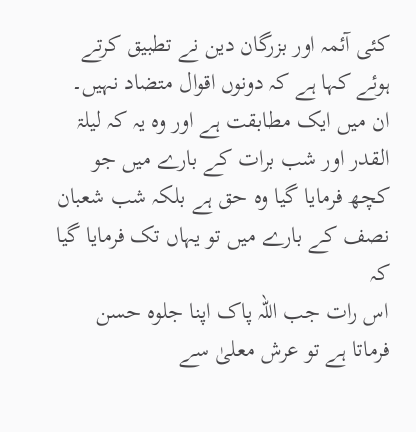کئی آئمہ اور بزرگان دین نے تطبیق کرتے ہوئے کہا ہے کہ دونوں اقوال متضاد نہیں۔ ان میں ایک مطابقت ہے اور وہ یہ کہ لیلۃ القدر اور شب برات کے بارے میں جو کچھ فرمایا گیا وہ حق ہے بلکہ شب شعبان نصف کے بارے میں تو یہاں تک فرمایا گیا کہ
اس رات جب اللہ پاک اپنا جلوہ حسن فرماتا ہے تو عرش معلیٰ سے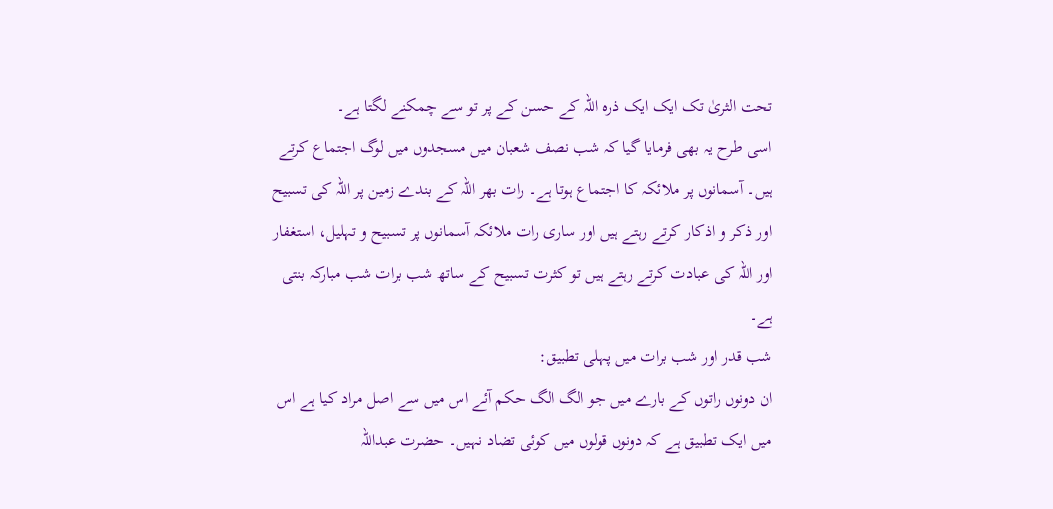تحت الثریٰ تک ایک ایک ذرہ اللہ کے حسن کے پر تو سے چمکنے لگتا ہے۔
اسی طرح یہ بھی فرمایا گیا کہ شب نصف شعبان میں مسجدوں میں لوگ اجتماع کرتے ہیں۔ آسمانوں پر ملائکہ کا اجتماع ہوتا ہے۔ رات بھر اللہ کے بندے زمین پر اللہ کی تسبیح اور ذکر و اذکار کرتے رہتے ہیں اور ساری رات ملائکہ آسمانوں پر تسبیح و تہلیل، استغفار اور اللہ کی عبادت کرتے رہتے ہیں تو کثرت تسبیح کے ساتھ شب برات شب مبارکہ بنتی ہے۔
شب قدر اور شب برات میں پہلی تطبیق:
ان دونوں راتوں کے بارے میں جو الگ الگ حکم آئے اس میں سے اصل مراد کیا ہے اس میں ایک تطبیق ہے کہ دونوں قولوں میں کوئی تضاد نہیں۔ حضرت عبداللہ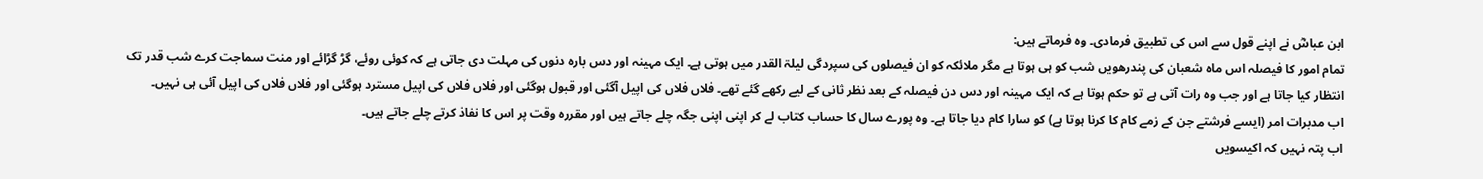ابن عباسؓ نے اپنے قول سے اس کی تطبیق فرمادی۔ وہ فرماتے ہیں:
تمام امور کا فیصلہ اس ماہ شعبان کی پندرھویں شب کو ہی ہوتا ہے مگر ملائکہ کو ان فیصلوں کی سپردگی لیلۃ القدر میں ہوتی ہے۔ ایک مہینہ اور دس بارہ دنوں کی مہلت دی جاتی ہے کہ کوئی روئے، گڑ گڑائے اور منت سماجت کرے شب قدر تک انتظار کیا جاتا ہے اور جب وہ رات آتی ہے تو حکم ہوتا ہے کہ ایک مہینہ اور دس دن فیصلہ کے بعد نظر ثانی کے لیے رکھے گئے تھے۔ فلاں فلاں کی اپیل آگئی اور قبول ہوگئی اور فلاں فلاں کی اپیل مسترد ہوگئی اور فلاں فلاں کی اپیل آئی ہی نہیں۔
اب مدبرات امر (ایسے فرشتے جن کے زمے کام کا کرنا ہوتا ہے) کو سارا کام دیا جاتا ہے۔ وہ پورے سال کا حساب کتاب لے کر اپنی اپنی جگہ چلے جاتے ہیں اور مقررہ وقت پر اس کا نفاذ کرتے چلے جاتے ہیں۔
اب پتہ نہیں کہ اکیسویں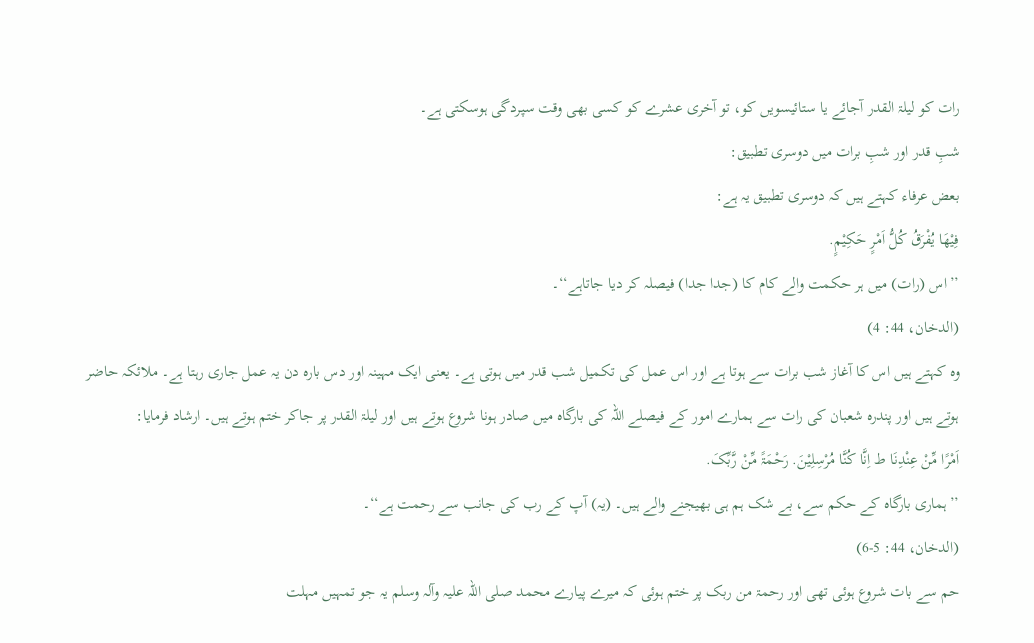رات کو لیلۃ القدر آجائے یا ستائیسویں کو، تو آخری عشرے کو کسی بھی وقت سپردگی ہوسکتی ہے۔
شبِ قدر اور شبِ برات میں دوسری تطبیق:
بعض عرفاء کہتے ہیں کہ دوسری تطبیق یہ ہے:
فِیْهَا یُفْرَقُ کُلُّ اَمْرٍ حَکِیْمٍ.
’’اس (رات) میں ہر حکمت والے کام کا (جدا جدا) فیصلہ کر دیا جاتاہے‘‘۔
(الدخان، 44: 4)
وہ کہتے ہیں اس کا آغاز شب برات سے ہوتا ہے اور اس عمل کی تکمیل شب قدر میں ہوتی ہے۔ یعنی ایک مہینہ اور دس بارہ دن یہ عمل جاری رہتا ہے۔ ملائکہ حاضر ہوتے ہیں اور پندرہ شعبان کی رات سے ہمارے امور کے فیصلے اللہ کی بارگاہ میں صادر ہونا شروع ہوتے ہیں اور لیلۃ القدر پر جاکر ختم ہوتے ہیں۔ ارشاد فرمایا:
اَمْرًا مِّنْ عِنْدِنَا ط اِنَّا کُنَّا مُرْسِلِیْنَ. رَحْمَۃً مِّنْ رَّبِّکَ.
’’ہماری بارگاہ کے حکم سے، بے شک ہم ہی بھیجنے والے ہیں۔ (یہ) آپ کے رب کی جانب سے رحمت ہے‘‘۔
(الدخان، 44: 5-6)
حم سے بات شروع ہوئی تھی اور رحمۃ من ربک پر ختم ہوئی کہ میرے پیارے محمد صلی اللہ علیہ وآلہ وسلم یہ جو تمہیں مہلت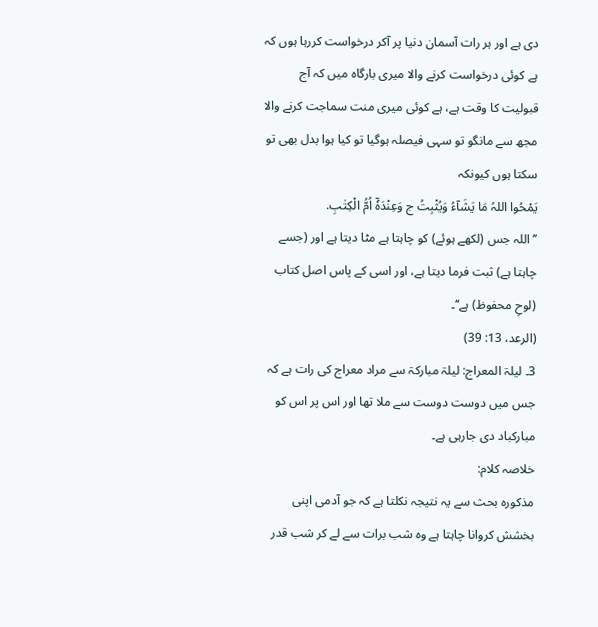دی ہے اور ہر رات آسمان دنیا پر آکر درخواست کررہا ہوں کہ ہے کوئی درخواست کرنے والا میری بارگاہ میں کہ آج قبولیت کا وقت ہے، ہے کوئی میری منت سماجت کرنے والا مجھ سے مانگو تو سہی فیصلہ ہوگیا تو کیا ہوا بدل بھی تو سکتا ہوں کیونکہ
یَمْحُوا اللہُ مَا یَشَآءُ وَیُثْبِتُ ج وَعِنْدَهٗٓ اُمُّ الْکِتٰبِ.
’’اللہ جس (لکھے ہوئے) کو چاہتا ہے مٹا دیتا ہے اور (جسے چاہتا ہے) ثبت فرما دیتا ہے، اور اسی کے پاس اصل کتاب (لوحِ محفوظ) ہے‘‘۔
(الرعد، 13: 39)
3۔ لیلۃ المعراج: لیلۃ مبارکۃ سے مراد معراج کی رات ہے کہ جس میں دوست دوست سے ملا تھا اور اس پر اس کو مبارکباد دی جارہی ہے۔
خلاصہ کلام:
مذکورہ بحث سے یہ نتیجہ نکلتا ہے کہ جو آدمی اپنی بخشش کروانا چاہتا ہے وہ شب برات سے لے کر شب قدر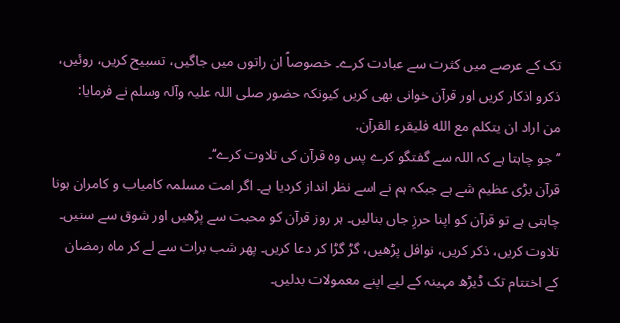تک کے عرصے میں کثرت سے عبادت کرے۔ خصوصاً ان راتوں میں جاگیں، تسبیح کریں، روئیں، ذکرو اذکار کریں اور قرآن خوانی بھی کریں کیونکہ حضور صلی اللہ علیہ وآلہ وسلم نے فرمایا:
من اراد ان یتکلم مع الله فلیقرء القرآن.
’’جو چاہتا ہے کہ اللہ سے گفتگو کرے پس وہ قرآن کی تلاوت کرے‘‘۔
قرآن بڑی عظیم شے ہے جبکہ ہم نے اسے نظر انداز کردیا ہے۔ اگر امت مسلمہ کامیاب و کامران ہونا چاہتی ہے تو قرآن کو اپنا حرزِ جاں بنالیں۔ ہر روز قرآن کو محبت سے پڑھیں اور شوق سے سنیں۔ تلاوت کریں، ذکر کریں، نوافل پڑھیں، گڑ گڑا کر دعا کریں۔ پھر شب برات سے لے کر ماہ رمضان کے اختتام تک ڈیڑھ مہینہ کے لیے اپنے معمولات بدلیں۔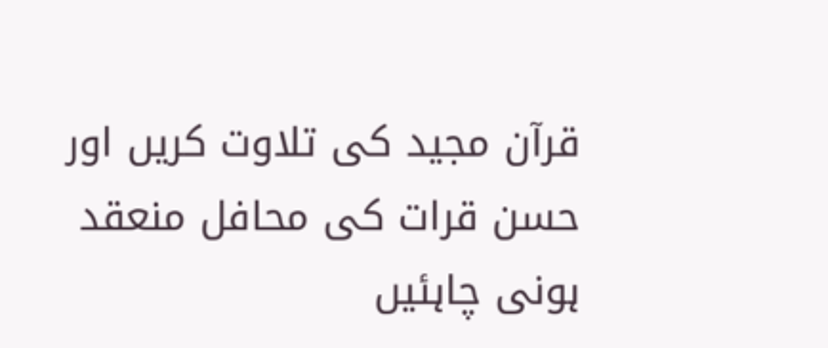قرآن مجید کی تلاوت کریں اور حسن قرات کی محافل منعقد ہونی چاہئیں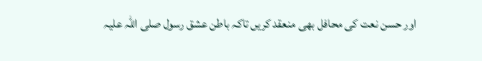اور حسن نعت کی محافل بھی منعقد کریں تاکہ باطن عشق رسول صلی اللہ علیہ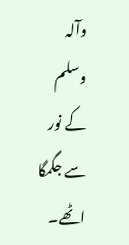وآلہ وسلم کے نور سے جگمگا اٹھے۔